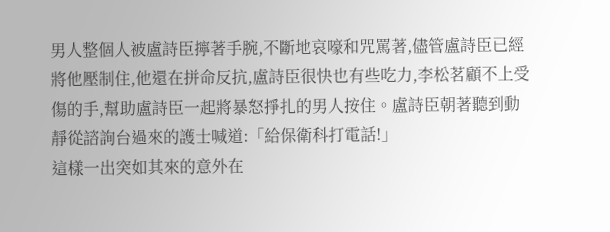男人整個人被盧詩臣擰著手腕,不斷地哀嚎和咒罵著,儘管盧詩臣已經將他壓制住,他還在拼命反抗,盧詩臣很快也有些吃力,李松茗顧不上受傷的手,幫助盧詩臣一起將暴怒掙扎的男人按住。盧詩臣朝著聽到動靜從諮詢台過來的護士喊道:「給保衛科打電話!」
這樣一出突如其來的意外在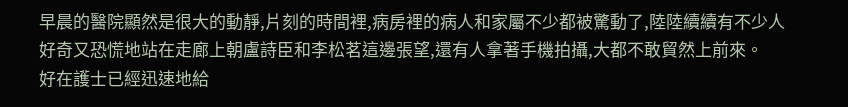早晨的醫院顯然是很大的動靜,片刻的時間裡,病房裡的病人和家屬不少都被驚動了,陸陸續續有不少人好奇又恐慌地站在走廊上朝盧詩臣和李松茗這邊張望,還有人拿著手機拍攝,大都不敢貿然上前來。
好在護士已經迅速地給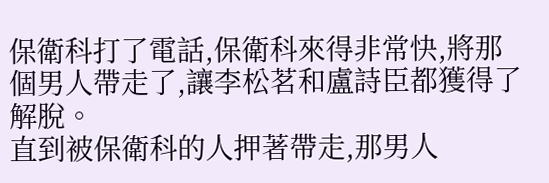保衛科打了電話,保衛科來得非常快,將那個男人帶走了,讓李松茗和盧詩臣都獲得了解脫。
直到被保衛科的人押著帶走,那男人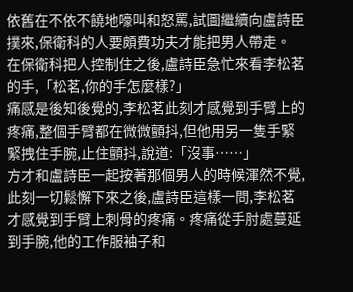依舊在不依不饒地嚎叫和怒罵,試圖繼續向盧詩臣撲來,保衛科的人要頗費功夫才能把男人帶走。
在保衛科把人控制住之後,盧詩臣急忙來看李松茗的手,「松茗,你的手怎麼樣?」
痛感是後知後覺的,李松茗此刻才感覺到手臂上的疼痛,整個手臂都在微微顫抖,但他用另一隻手緊緊拽住手腕,止住顫抖,說道:「沒事……」
方才和盧詩臣一起按著那個男人的時候渾然不覺,此刻一切鬆懈下來之後,盧詩臣這樣一問,李松茗才感覺到手臂上刺骨的疼痛。疼痛從手肘處蔓延到手腕,他的工作服袖子和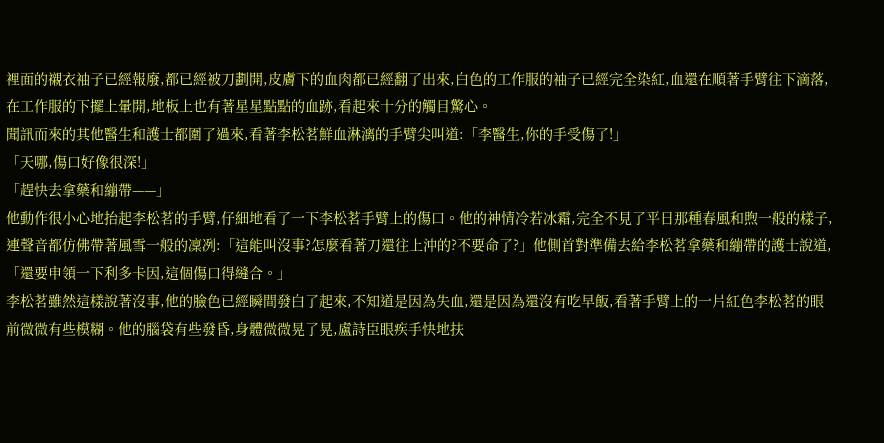裡面的襯衣袖子已經報廢,都已經被刀劃開,皮膚下的血肉都已經翻了出來,白色的工作服的袖子已經完全染紅,血還在順著手臂往下滴落,在工作服的下擺上暈開,地板上也有著星星點點的血跡,看起來十分的觸目驚心。
聞訊而來的其他醫生和護士都圍了過來,看著李松茗鮮血淋漓的手臂尖叫道:「李醫生,你的手受傷了!」
「天哪,傷口好像很深!」
「趕快去拿藥和繃帶——」
他動作很小心地抬起李松茗的手臂,仔細地看了一下李松茗手臂上的傷口。他的神情冷若冰霜,完全不見了平日那種春風和煦一般的樣子,連聲音都仿佛帶著風雪一般的凜冽:「這能叫沒事?怎麼看著刀還往上沖的?不要命了?」他側首對準備去給李松茗拿藥和繃帶的護士說道,「還要申領一下利多卡因,這個傷口得縫合。」
李松茗雖然這樣說著沒事,他的臉色已經瞬間發白了起來,不知道是因為失血,還是因為還沒有吃早飯,看著手臂上的一片紅色李松茗的眼前微微有些模糊。他的腦袋有些發昏,身體微微晃了晃,盧詩臣眼疾手快地扶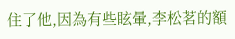住了他,因為有些眩暈,李松茗的額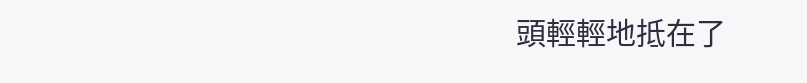頭輕輕地抵在了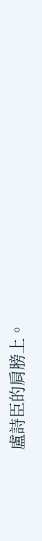盧詩臣的肩膀上。